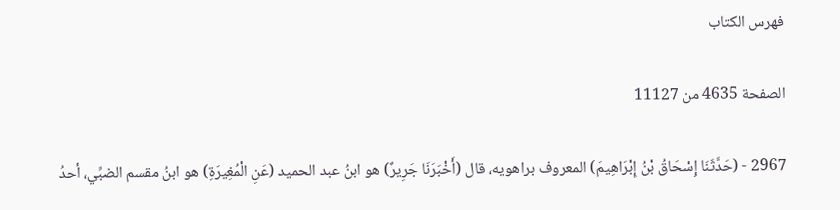فهرس الكتاب

الصفحة 4635 من 11127

2967 - (حَدَّثَنَا إِسْحَاقُ بْنُ إِبْرَاهِيمَ) المعروف براهويه، قال (أَخْبَرَنَا جَرِيرٌ) هو ابنُ عبد الحميد (عَنِ الْمُغِيرَةِ) هو ابنُ مقسم الضبِّي، أحدُ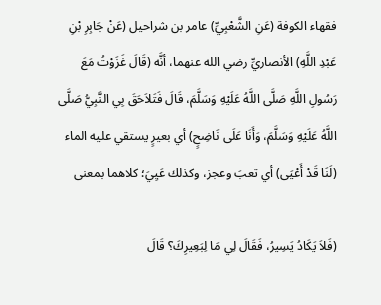فقهاء الكوفة (عَنِ الشَّعْبِيِّ) عامر بن شراحيل (عَنْ جَابِرِ بْنِ عَبْدِ اللَّهِ) الأنصاريِّ رضي الله عنهما، أنَّه (قَالَ غَزَوْتُ مَعَ رَسُولِ اللَّهِ صَلَّى اللَّهُ عَلَيْهِ وَسَلَّمَ، قَالَ فَتَلاَحَقَ بِي النَّبِيُّ صَلَّى اللَّهُ عَلَيْهِ وَسَلَّمَ، وَأَنَا عَلَى نَاضِحٍ) أي بعيرٍ يستقي عليه الماء (لَنَا قَدْ أَعْيَى) أي تعبَ وعجز، وكذلك عَيِيَ؛ كلاهما بمعنى

(فَلاَ يَكَادُ يَسِيرُ، فَقَالَ لِي مَا لِبَعِيرِكَ؟ قَالَ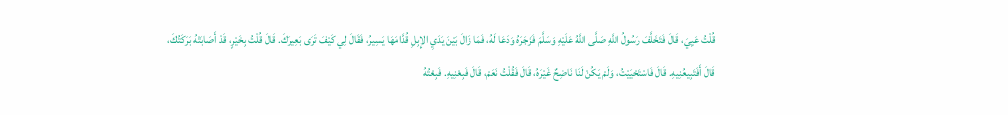قُلْتُ عَيِيَ، قَالَ فَتَخَلَّفَ رَسُولُ اللَّهِ صَلَّى اللَّهُ عَلَيْهِ وَسَلَّمَ فَزَجَرَهُ وَدَعَا لَهُ، فَمَا زَالَ بَيْنَ يَدَيِ الإِبِلِ قُدَّامَهَا يَسِيرُ، فَقَالَ لِي كَيْفَ تَرَى بَعِيرَكَ. قَالَ قُلْتُ بِخَيْرٍ، قَدْ أَصَابَتْهُ بَرَكَتُكَ، قَالَ أَفَتَبِيعُنِيهِ. قَالَ فَاسْتَحْيَيْتُ، وَلَمْ يَكُنْ لَنَا نَاضِحٌ غَيْرَهُ، قَالَ فَقُلْتُ نَعَمْ، قَالَ فَبِعْنِيهِ. فَبِعْتُهُ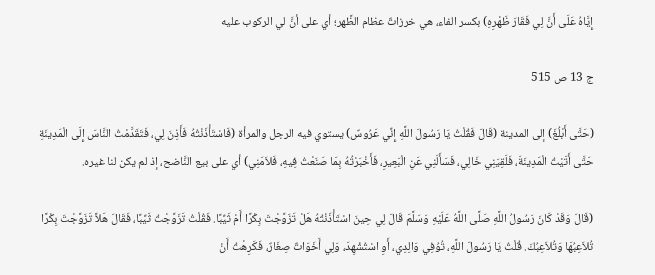إِيَّاهُ عَلَى أَنَّ لِي فَقَارَ ظَهْرِهِ) بكسر الفاء، هي خرزاتٌ عظام الظَّهر؛ أي على أنَّ لي الركوب عليه

ج 13 ص 515

(حَتَّى أَبْلُغَ) إلى المدينة (قَالَ فَقُلْتُ يَا رَسُولَ اللَّهِ إِنِّي عَرُوسٌ) يستوي فيه الرجل والمرأة (فَاسْتَأْذَنْتُهُ فَأَذِنَ لِي، فَتَقَدَّمْتُ النَّاسَ إِلَى الْمَدِينَةِ حَتَّى أَتَيْتُ الْمَدِينَةَ، فَلَقِيَنِي خَالِي، فَسَأَلَنِي عَنِ الْبَعِيرِ، فَأَخْبَرْتُهُ بِمَا صَنَعْتُ فِيهِ، فَلاَمَنِي) أي على بيع النَّاضح، إذ لم يكن لنا غيره.

(قَالَ وَقَدْ كَانَ رَسُولُ اللَّهِ صَلَّى اللَّهُ عَلَيْهِ وَسَلَّمَ قَالَ لِي حِينَ اسْتَأْذَنْتُهُ هَلْ تَزَوَّجْتَ بِكْرًا أَمْ ثَيِّبًا. فَقُلْتُ تَزَوَّجْتُ ثَيِّبًا، فَقَالَ هَلاَّ تَزَوَّجْتَ بِكْرًا تُلاَعِبُهَا وَتُلاَعِبُكَ. قُلْتُ يَا رَسُولَ اللَّهِ، تُوُفِي وَالِدِي، أَوِ اسْتُشْهِدَ، وَلِي أَخَوَاتٌ صِغَارٌ، فَكَرِهْتُ أَنْ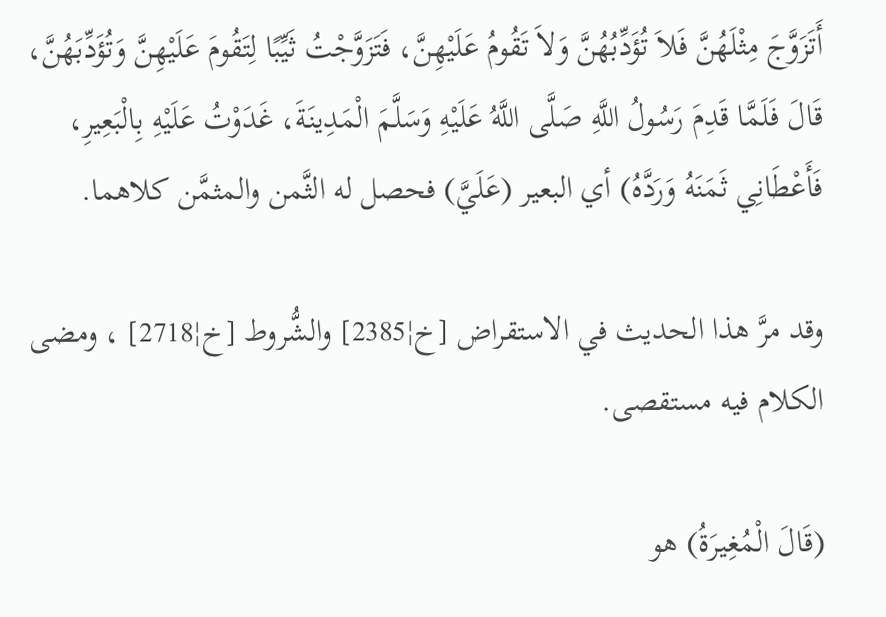أَتَزَوَّجَ مِثْلَهُنَّ فَلاَ تُؤَدِّبُهُنَّ وَلاَ تَقُومُ عَلَيْهِنَّ، فَتَزَوَّجْتُ ثَيِّبًا لِتَقُومَ عَلَيْهِنَّ وَتُؤَدِّبَهُنَّ، قَالَ فَلَمَّا قَدِمَ رَسُولُ اللَّهِ صَلَّى اللَّهُ عَلَيْهِ وَسَلَّمَ الْمَدِينَةَ، غَدَوْتُ عَلَيْهِ بِالْبَعِيرِ، فَأَعْطَانِي ثَمَنَهُ وَرَدَّهُ) أي البعير (عَلَيَّ) فحصل له الثَّمن والمثمَّن كلاهما.

وقد مرَّ هذا الحديث في الاستقراض [خ¦2385] والشُّروط [خ¦2718] ، ومضى الكلام فيه مستقصى.

(قَالَ الْمُغِيرَةُ) هو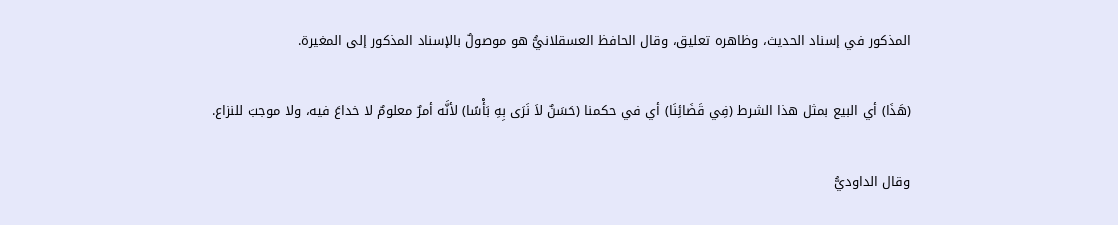المذكور في إسناد الحديث، وظاهره تعليق، وقال الحافظ العسقلانيُّ هو موصولٌ بالإسناد المذكور إلى المغيرة.

(هَذَا) أي البيع بمثل هذا الشرط (فِي قَضَائِنَا) أي في حكمنا (حَسَنٌ لاَ نَرَى بِهِ بَأْسًا) لأنَّه أمرٌ معلومٌ لا خداعَ فيه، ولا موجبَ للنزاع.

وقال الداوديُّ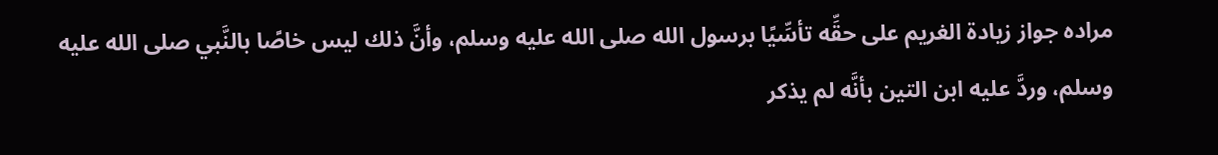مراده جواز زيادة الغريم على حقِّه تأسِّيًا برسول الله صلى الله عليه وسلم، وأنَّ ذلك ليس خاصًا بالنَّبي صلى الله عليه وسلم، وردَّ عليه ابن التين بأنَّه لم يذكر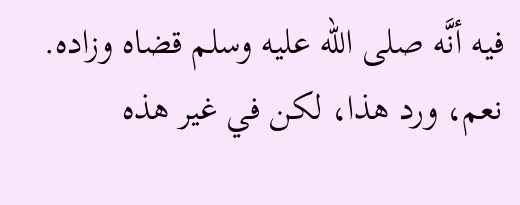فيه أنَّه صلى الله عليه وسلم قضاه وزاده. نعم، ورد هذا، لكن في غير هذه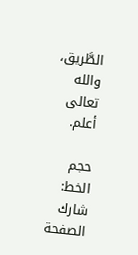الطَّريق، والله تعالى أعلم.

حجم الخط:
شارك الصفحة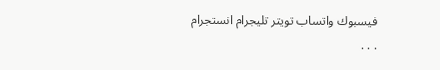فيسبوك واتساب تويتر تليجرام انستجرام
. . .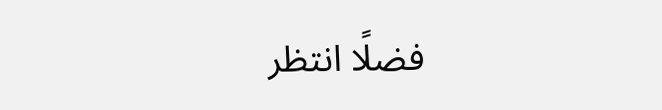فضلًا انتظر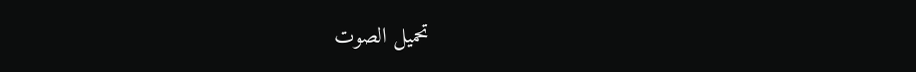تحميل الصوت